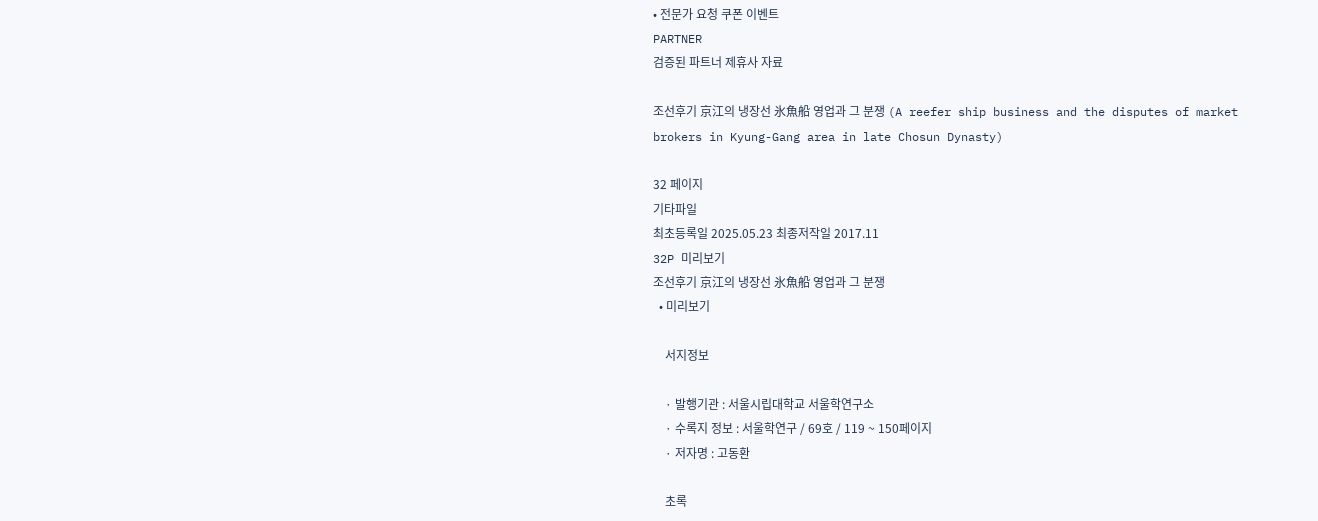• 전문가 요청 쿠폰 이벤트
PARTNER
검증된 파트너 제휴사 자료

조선후기 京江의 냉장선 氷魚船 영업과 그 분쟁 (A reefer ship business and the disputes of market brokers in Kyung-Gang area in late Chosun Dynasty)

32 페이지
기타파일
최초등록일 2025.05.23 최종저작일 2017.11
32P 미리보기
조선후기 京江의 냉장선 氷魚船 영업과 그 분쟁
  • 미리보기

    서지정보

    · 발행기관 : 서울시립대학교 서울학연구소
    · 수록지 정보 : 서울학연구 / 69호 / 119 ~ 150페이지
    · 저자명 : 고동환

    초록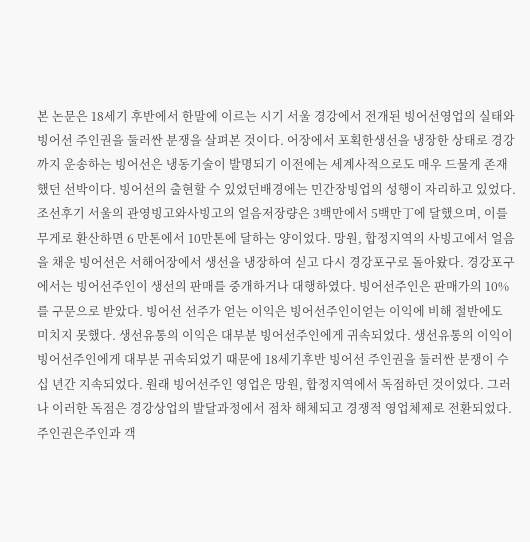본 논문은 18세기 후반에서 한말에 이르는 시기 서울 경강에서 전개된 빙어선영업의 실태와 빙어선 주인권을 둘러싼 분쟁을 살펴본 것이다. 어장에서 포획한생선을 냉장한 상태로 경강까지 운송하는 빙어선은 냉동기술이 발명되기 이전에는 세계사적으로도 매우 드물게 존재했던 선박이다. 빙어선의 출현할 수 있었던배경에는 민간장빙업의 성행이 자리하고 있었다. 조선후기 서울의 관영빙고와사빙고의 얼음저장량은 3백만에서 5백만丁에 달했으며, 이를 무게로 환산하면 6 만톤에서 10만톤에 달하는 양이었다. 망원, 합정지역의 사빙고에서 얼음을 채운 빙어선은 서해어장에서 생선을 냉장하여 싣고 다시 경강포구로 돌아왔다. 경강포구에서는 빙어선주인이 생선의 판매를 중개하거나 대행하였다. 빙어선주인은 판매가의 10%를 구문으로 받았다. 빙어선 선주가 얻는 이익은 빙어선주인이얻는 이익에 비해 절반에도 미치지 못했다. 생선유통의 이익은 대부분 빙어선주인에게 귀속되었다. 생선유통의 이익이 빙어선주인에게 대부분 귀속되었기 때문에 18세기후반 빙어선 주인권을 둘러싼 분쟁이 수십 년간 지속되었다. 원래 빙어선주인 영업은 망원, 합정지역에서 독점하던 것이었다. 그러나 이러한 독점은 경강상업의 발달과정에서 점차 해체되고 경쟁적 영업체제로 전환되었다. 주인권은주인과 객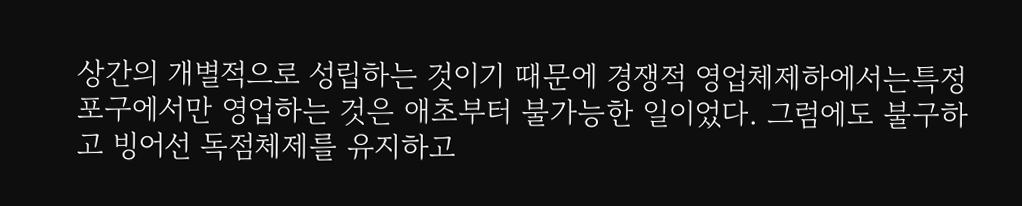상간의 개별적으로 성립하는 것이기 때문에 경쟁적 영업체제하에서는특정포구에서만 영업하는 것은 애초부터 불가능한 일이었다. 그럼에도 불구하고 빙어선 독점체제를 유지하고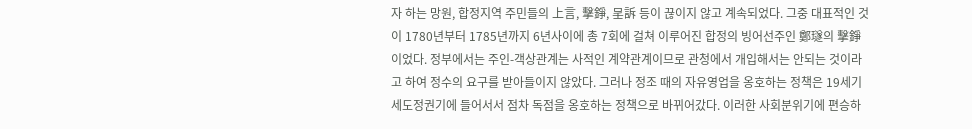자 하는 망원, 합정지역 주민들의 上言, 擊錚, 呈訴 등이 끊이지 않고 계속되었다. 그중 대표적인 것이 1780년부터 1785년까지 6년사이에 총 7회에 걸쳐 이루어진 합정의 빙어선주인 鄭璲의 擊錚이었다. 정부에서는 주인-객상관계는 사적인 계약관계이므로 관청에서 개입해서는 안되는 것이라고 하여 정수의 요구를 받아들이지 않았다. 그러나 정조 때의 자유영업을 옹호하는 정책은 19세기 세도정권기에 들어서서 점차 독점을 옹호하는 정책으로 바뀌어갔다. 이러한 사회분위기에 편승하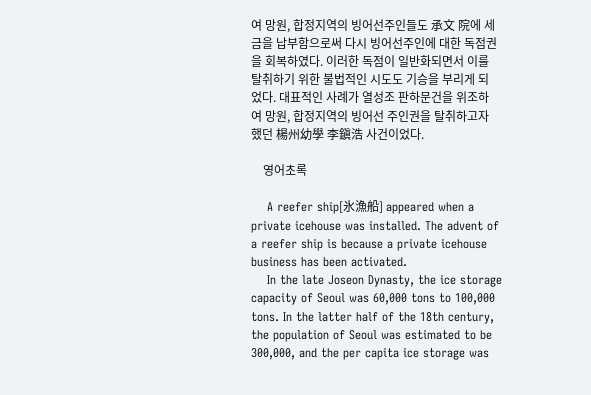여 망원, 합정지역의 빙어선주인들도 承文 院에 세금을 납부함으로써 다시 빙어선주인에 대한 독점권을 회복하였다. 이러한 독점이 일반화되면서 이를 탈취하기 위한 불법적인 시도도 기승을 부리게 되었다. 대표적인 사례가 열성조 판하문건을 위조하여 망원, 합정지역의 빙어선 주인권을 탈취하고자 했던 楊州幼學 李鎭浩 사건이었다.

    영어초록

    A reefer ship[氷漁船] appeared when a private icehouse was installed. The advent of a reefer ship is because a private icehouse business has been activated.
    In the late Joseon Dynasty, the ice storage capacity of Seoul was 60,000 tons to 100,000 tons. In the latter half of the 18th century, the population of Seoul was estimated to be 300,000, and the per capita ice storage was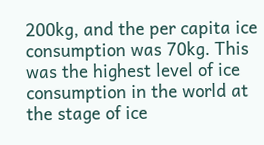200kg, and the per capita ice consumption was 70kg. This was the highest level of ice consumption in the world at the stage of ice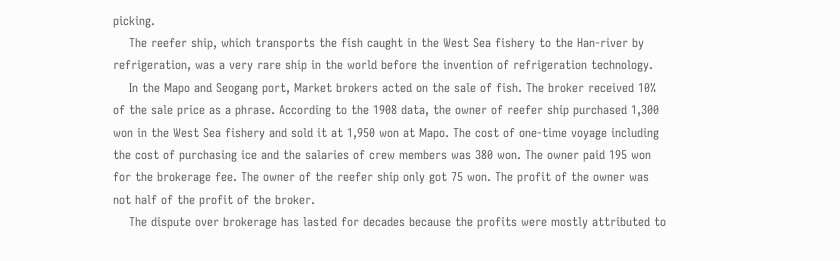picking.
    The reefer ship, which transports the fish caught in the West Sea fishery to the Han-river by refrigeration, was a very rare ship in the world before the invention of refrigeration technology.
    In the Mapo and Seogang port, Market brokers acted on the sale of fish. The broker received 10% of the sale price as a phrase. According to the 1908 data, the owner of reefer ship purchased 1,300 won in the West Sea fishery and sold it at 1,950 won at Mapo. The cost of one-time voyage including the cost of purchasing ice and the salaries of crew members was 380 won. The owner paid 195 won for the brokerage fee. The owner of the reefer ship only got 75 won. The profit of the owner was not half of the profit of the broker.
    The dispute over brokerage has lasted for decades because the profits were mostly attributed to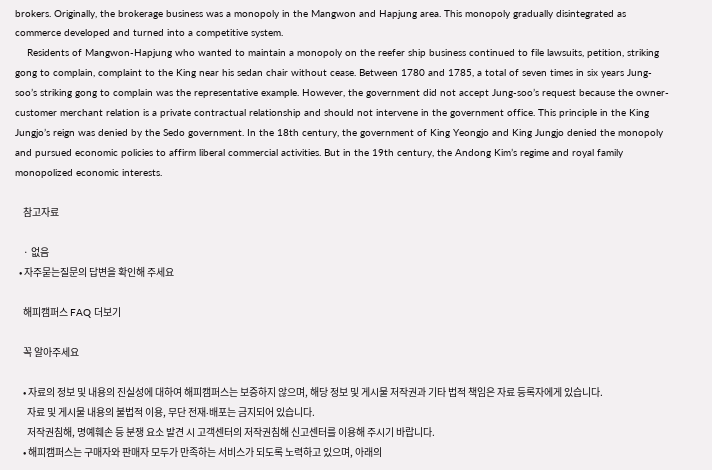brokers. Originally, the brokerage business was a monopoly in the Mangwon and Hapjung area. This monopoly gradually disintegrated as commerce developed and turned into a competitive system.
    Residents of Mangwon-Hapjung who wanted to maintain a monopoly on the reefer ship business continued to file lawsuits, petition, striking gong to complain, complaint to the King near his sedan chair without cease. Between 1780 and 1785, a total of seven times in six years Jung-soo’s striking gong to complain was the representative example. However, the government did not accept Jung-soo’s request because the owner- customer merchant relation is a private contractual relationship and should not intervene in the government office. This principle in the King Jungjo’s reign was denied by the Sedo government. In the 18th century, the government of King Yeongjo and King Jungjo denied the monopoly and pursued economic policies to affirm liberal commercial activities. But in the 19th century, the Andong Kim’s regime and royal family monopolized economic interests.

    참고자료

    · 없음
  • 자주묻는질문의 답변을 확인해 주세요

    해피캠퍼스 FAQ 더보기

    꼭 알아주세요

    • 자료의 정보 및 내용의 진실성에 대하여 해피캠퍼스는 보증하지 않으며, 해당 정보 및 게시물 저작권과 기타 법적 책임은 자료 등록자에게 있습니다.
      자료 및 게시물 내용의 불법적 이용, 무단 전재∙배포는 금지되어 있습니다.
      저작권침해, 명예훼손 등 분쟁 요소 발견 시 고객센터의 저작권침해 신고센터를 이용해 주시기 바랍니다.
    • 해피캠퍼스는 구매자와 판매자 모두가 만족하는 서비스가 되도록 노력하고 있으며, 아래의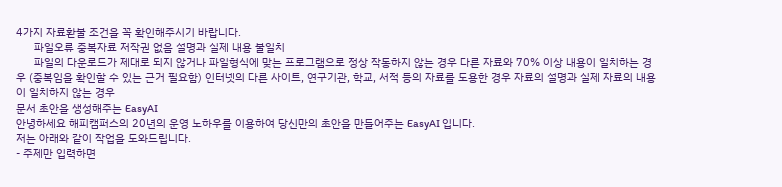4가지 자료환불 조건을 꼭 확인해주시기 바랍니다.
      파일오류 중복자료 저작권 없음 설명과 실제 내용 불일치
      파일의 다운로드가 제대로 되지 않거나 파일형식에 맞는 프로그램으로 정상 작동하지 않는 경우 다른 자료와 70% 이상 내용이 일치하는 경우 (중복임을 확인할 수 있는 근거 필요함) 인터넷의 다른 사이트, 연구기관, 학교, 서적 등의 자료를 도용한 경우 자료의 설명과 실제 자료의 내용이 일치하지 않는 경우
문서 초안을 생성해주는 EasyAI
안녕하세요 해피캠퍼스의 20년의 운영 노하우를 이용하여 당신만의 초안을 만들어주는 EasyAI 입니다.
저는 아래와 같이 작업을 도와드립니다.
- 주제만 입력하면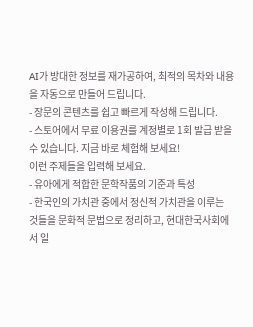AI가 방대한 정보를 재가공하여, 최적의 목차와 내용을 자동으로 만들어 드립니다.
- 장문의 콘텐츠를 쉽고 빠르게 작성해 드립니다.
- 스토어에서 무료 이용권를 계정별로 1회 발급 받을 수 있습니다. 지금 바로 체험해 보세요!
이런 주제들을 입력해 보세요.
- 유아에게 적합한 문학작품의 기준과 특성
- 한국인의 가치관 중에서 정신적 가치관을 이루는 것들을 문화적 문법으로 정리하고, 현대한국사회에서 일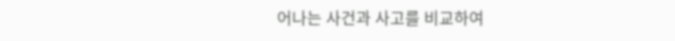어나는 사건과 사고를 비교하여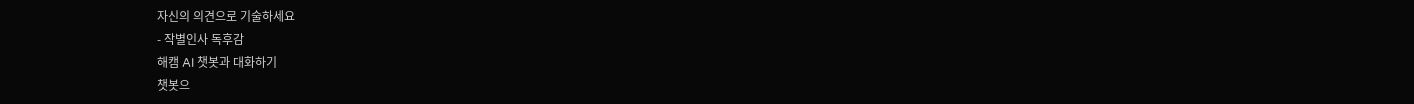자신의 의견으로 기술하세요
- 작별인사 독후감
해캠 AI 챗봇과 대화하기
챗봇으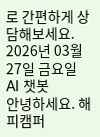로 간편하게 상담해보세요.
2026년 03월 27일 금요일
AI 챗봇
안녕하세요. 해피캠퍼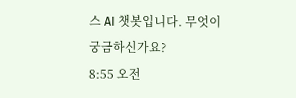스 AI 챗봇입니다. 무엇이 궁금하신가요?
8:55 오전